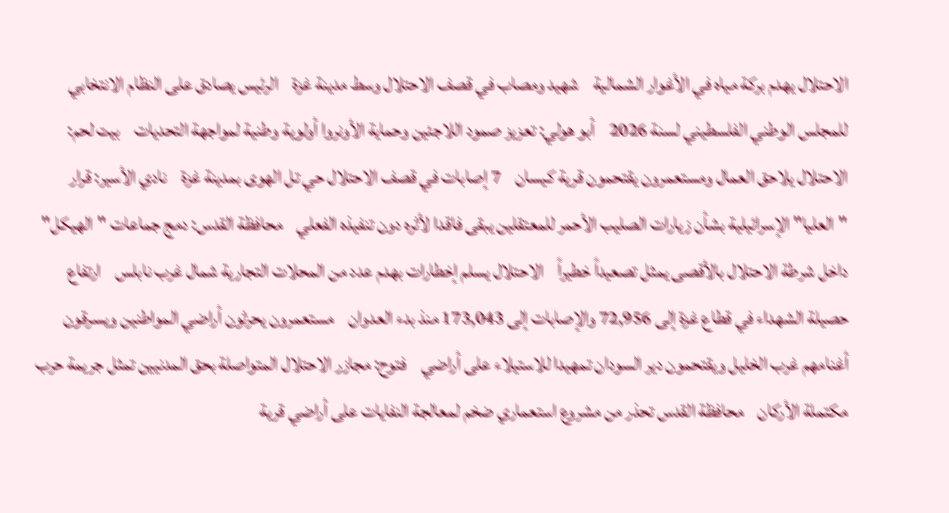الاحتلال يهدم بركة مياه في الأغوار الشمالية    شهيد ومصاب في قصف الاحتلال وسط مدينة غزة    الرئيس يصادق على النظام الانتخابي للمجلس الوطني الفلسطيني لسنة 2026    أبو هولي: تعزيز صمود اللاجئين وحماية الأونروا أولوية وطنية لمواجهة التحديات    بيت لحم: الاحتلال يلاحق العمال ومستعمرون يقتحمون قرية كيسان    7 إصابات في قصف الاحتلال حي تل الهوى بمدينة غزة    نادي الأسير: قرار "العليا" الإسرائيلية بشأن زيارات الصليب الأحمر للمعتقلين يبقى فاقدا لأثره دون تنفيذه الفعلي    محافظة القدس: دمج جماعات "الهيكل" داخل شرطة الاحتلال بالأقصى يمثل تصعيداً خطيراً    الاحتلال يسلم إخطارات بهدم عدد من المحلات التجارية شمال غرب نابلس    ارتفاع حصيلة الشهداء في قطاع غزة إلى 72,956 والإصابات إلى 173,043 منذ بدء العدوان    مستعمرون يحرثون أراضي المواطنين ويسرقون أغنامهم غرب الخليل ويقتحمون دير السودان تمهيدا للاستيلاء على أراضي    فتوح: مجازر الاحتلال المتواصلة بحق المدنيين تمثل جريمة حرب مكتملة الأركان    محافظة القدس تحذر من مشروع استعماري ضخم لمعالجة النفايات على أراضي قرية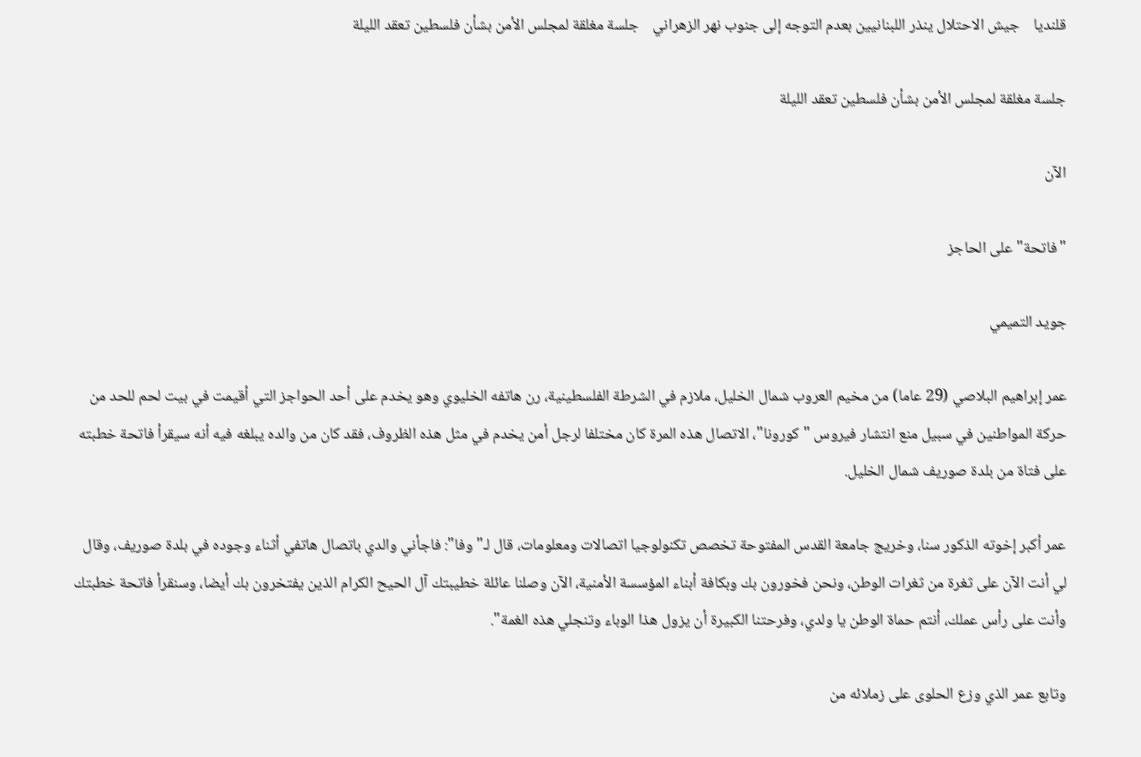قلنديا    جيش الاحتلال ينذر اللبنانيين بعدم التوجه إلى جنوب نهر الزهراني    جلسة مغلقة لمجلس الأمن بشأن فلسطين تعقد الليلة

جلسة مغلقة لمجلس الأمن بشأن فلسطين تعقد الليلة

الآن

"فاتحة" على الحاجز

جويد التميمي

عمر إبراهيم البلاصي (29 عاما) من مخيم العروب شمال الخليل، ملازم في الشرطة الفلسطينية، رن هاتفه الخليوي وهو يخدم على أحد الحواجز التي أقيمت في بيت لحم للحد من حركة المواطنين في سبيل منع انتشار فيروس "كورونا"، الاتصال هذه المرة كان مختلفا لرجل أمن يخدم في مثل هذه الظروف، فقد كان من والده يبلغه فيه أنه سيقرأ فاتحة خطبته على فتاة من بلدة صوريف شمال الخليل.

عمر أكبر إخوته الذكور سنا، وخريج جامعة القدس المفتوحة تخصص تكنولوجيا اتصالات ومعلومات، قال لـ"وفا": فاجأني والدي باتصال هاتفي أثناء وجوده في بلدة صوريف، وقال لي أنت الآن على ثغرة من ثغرات الوطن، ونحن فخورون بك وبكافة أبناء المؤسسة الأمنية، الآن وصلنا عائلة خطيبتك آل الحيح الكرام الذين يفتخرون بك أيضا، وسنقرأ فاتحة خطبتك وأنت على رأس عملك، أنتم حماة الوطن يا ولدي، وفرحتنا الكبيرة أن يزول هذا الوباء وتنجلي هذه الغمة".

وتابع عمر الذي وزع الحلوى على زملائه من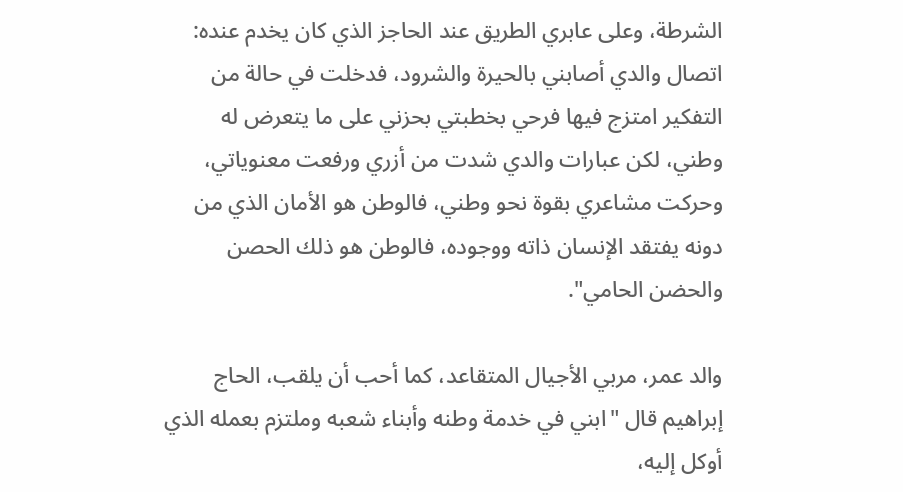الشرطة، وعلى عابري الطريق عند الحاجز الذي كان يخدم عنده: اتصال والدي أصابني بالحيرة والشرود، فدخلت في حالة من التفكير امتزج فيها فرحي بخطبتي بحزني على ما يتعرض له وطني، لكن عبارات والدي شدت من أزري ورفعت معنوياتي، وحركت مشاعري بقوة نحو وطني، فالوطن هو الأمان الذي من دونه يفتقد الإنسان ذاته ووجوده، فالوطن هو ذلك الحصن والحضن الحامي".

والد عمر، مربي الأجيال المتقاعد، كما أحب أن يلقب، الحاج إبراهيم قال "ابني في خدمة وطنه وأبناء شعبه وملتزم بعمله الذي أوكل إليه،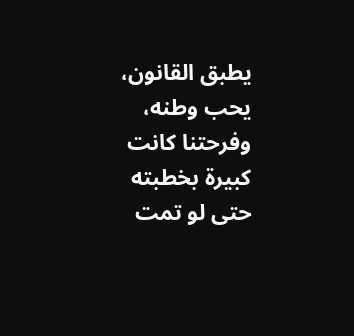يطبق القانون، يحب وطنه، وفرحتنا كانت كبيرة بخطبته حتى لو تمت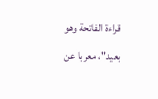قراءة الفاتحة وهو بعيد"، معربا عن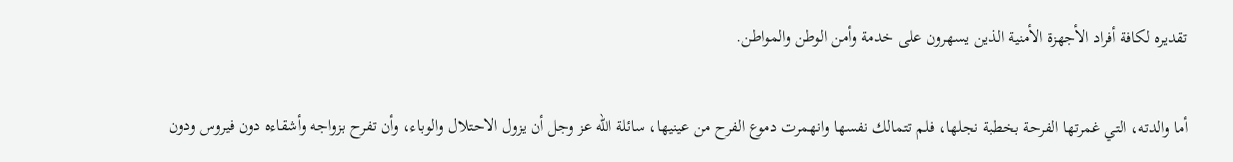تقديره لكافة أفراد الأجهزة الأمنية الذين يسهرون على خدمة وأمن الوطن والمواطن.

أما والدته، التي غمرتها الفرحة بخطبة نجلها، فلم تتمالك نفسها وانهمرت دموع الفرح من عينيها، سائلة الله عز وجل أن يزول الاحتلال والوباء، وأن تفرح بزواجه وأشقاءه دون فيروس ودون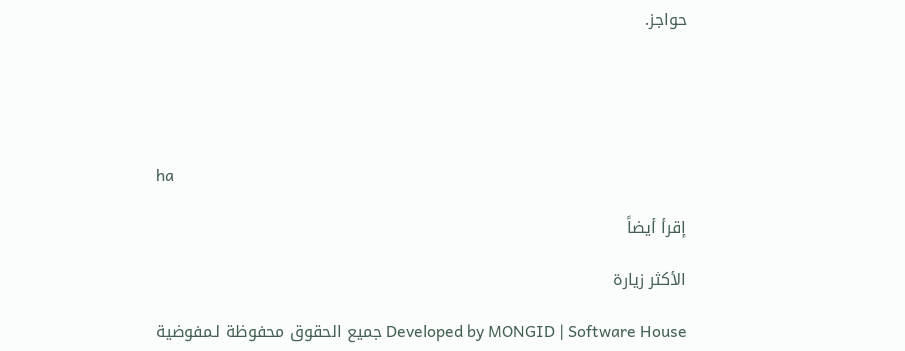حواجز.





ha

إقرأ أيضاً

الأكثر زيارة

Developed by MONGID | Software House جميع الحقوق محفوظة لـمفوضية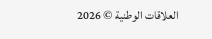العلاقات الوطنية © 2026